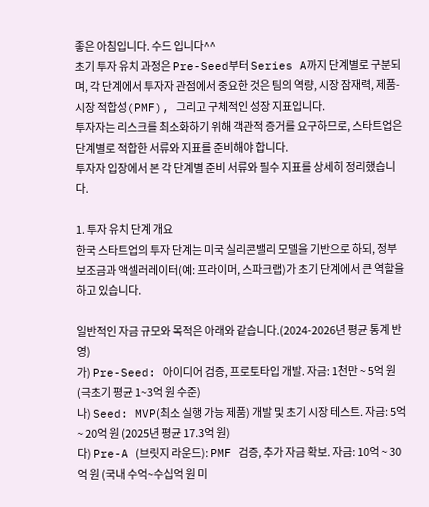좋은 아침입니다. 수드 입니다^^
초기 투자 유치 과정은 Pre-Seed부터 Series A까지 단계별로 구분되며, 각 단계에서 투자자 관점에서 중요한 것은 팀의 역량, 시장 잠재력, 제품-시장 적합성(PMF), 그리고 구체적인 성장 지표입니다.
투자자는 리스크를 최소화하기 위해 객관적 증거를 요구하므로, 스타트업은 단계별로 적합한 서류와 지표를 준비해야 합니다.
투자자 입장에서 본 각 단계별 준비 서류와 필수 지표를 상세히 정리했습니다.

1. 투자 유치 단계 개요
한국 스타트업의 투자 단계는 미국 실리콘밸리 모델을 기반으로 하되, 정부 보조금과 액셀러레이터(예: 프라이머, 스파크랩)가 초기 단계에서 큰 역할을 하고 있습니다.

일반적인 자금 규모와 목적은 아래와 같습니다.(2024-2026년 평균 통계 반영)
가) Pre-Seed: 아이디어 검증, 프로토타입 개발. 자금: 1천만 ~ 5억 원 (극초기 평균 1~3억 원 수준)
나) Seed: MVP(최소 실행 가능 제품) 개발 및 초기 시장 테스트. 자금: 5억 ~ 20억 원 (2025년 평균 17.3억 원)
다) Pre-A (브릿지 라운드): PMF 검증, 추가 자금 확보. 자금: 10억 ~ 30억 원 (국내 수억~수십억 원 미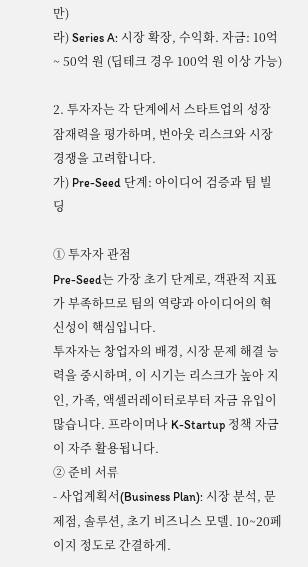만)
라) Series A: 시장 확장, 수익화. 자금: 10억 ~ 50억 원 (딥테크 경우 100억 원 이상 가능)

2. 투자자는 각 단계에서 스타트업의 성장 잠재력을 평가하며, 번아웃 리스크와 시장 경쟁을 고려합니다.
가) Pre-Seed 단계: 아이디어 검증과 팀 빌딩

① 투자자 관점
Pre-Seed는 가장 초기 단계로, 객관적 지표가 부족하므로 팀의 역량과 아이디어의 혁신성이 핵심입니다.
투자자는 창업자의 배경, 시장 문제 해결 능력을 중시하며, 이 시기는 리스크가 높아 지인, 가족, 액셀러레이터로부터 자금 유입이 많습니다. 프라이머나 K-Startup 정책 자금이 자주 활용됩니다.
② 준비 서류
- 사업계획서(Business Plan): 시장 분석, 문제점, 솔루션, 초기 비즈니스 모델. 10~20페이지 정도로 간결하게.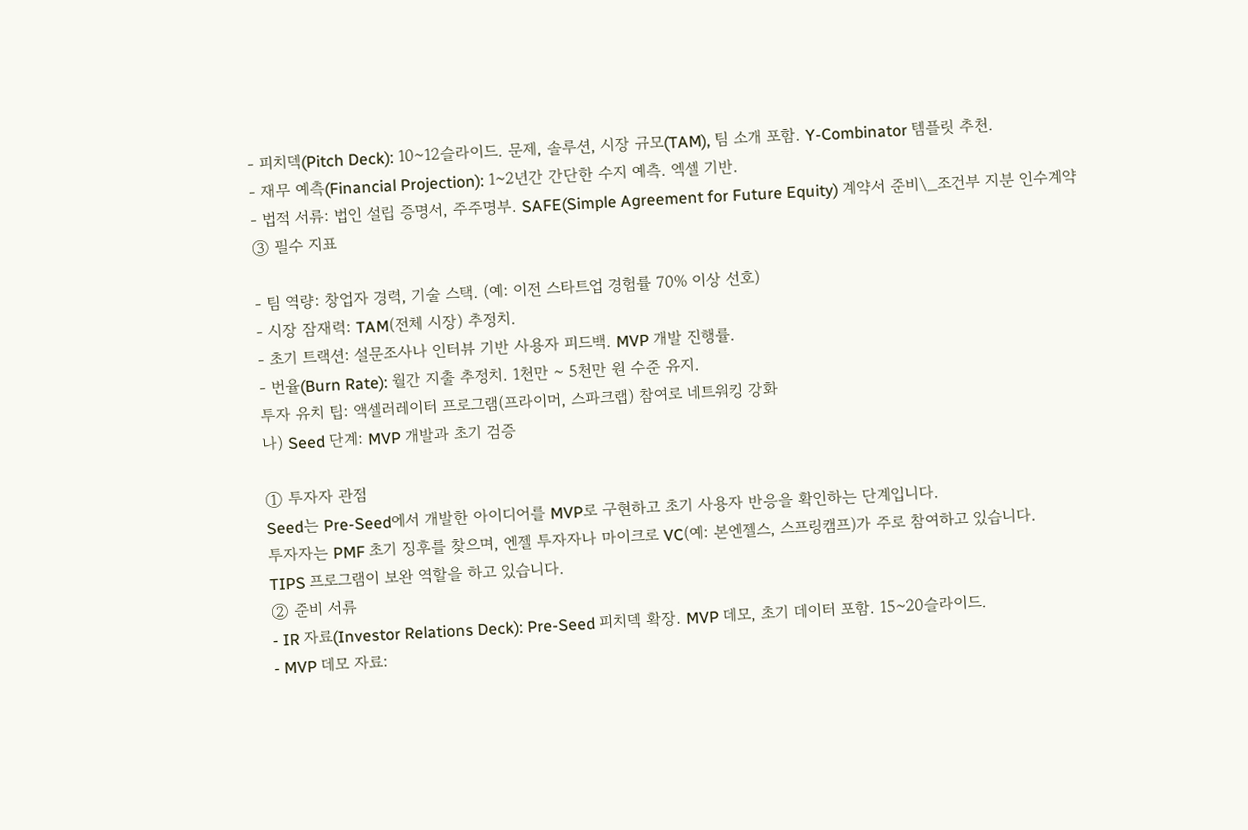- 피치덱(Pitch Deck): 10~12슬라이드. 문제, 솔루션, 시장 규모(TAM), 팀 소개 포함. Y-Combinator 템플릿 추천.
- 재무 예측(Financial Projection): 1~2년간 간단한 수지 예측. 엑셀 기반.
- 법적 서류: 법인 설립 증명서, 주주명부. SAFE(Simple Agreement for Future Equity) 계약서 준비\_조건부 지분 인수계약
③ 필수 지표

- 팀 역량: 창업자 경력, 기술 스택. (예: 이전 스타트업 경험률 70% 이상 선호)
- 시장 잠재력: TAM(전체 시장) 추정치.
- 초기 트랙션: 설문조사나 인터뷰 기반 사용자 피드백. MVP 개발 진행률.
- 번율(Burn Rate): 월간 지출 추정치. 1천만 ~ 5천만 원 수준 유지.
투자 유치 팁: 액셀러레이터 프로그램(프라이머, 스파크랩) 참여로 네트워킹 강화
나) Seed 단계: MVP 개발과 초기 검증

① 투자자 관점
Seed는 Pre-Seed에서 개발한 아이디어를 MVP로 구현하고 초기 사용자 반응을 확인하는 단계입니다.
투자자는 PMF 초기 징후를 찾으며, 엔젤 투자자나 마이크로 VC(예: 본엔젤스, 스프링캠프)가 주로 참여하고 있습니다.
TIPS 프로그램이 보완 역할을 하고 있습니다.
② 준비 서류
- IR 자료(Investor Relations Deck): Pre-Seed 피치덱 확장. MVP 데모, 초기 데이터 포함. 15~20슬라이드.
- MVP 데모 자료: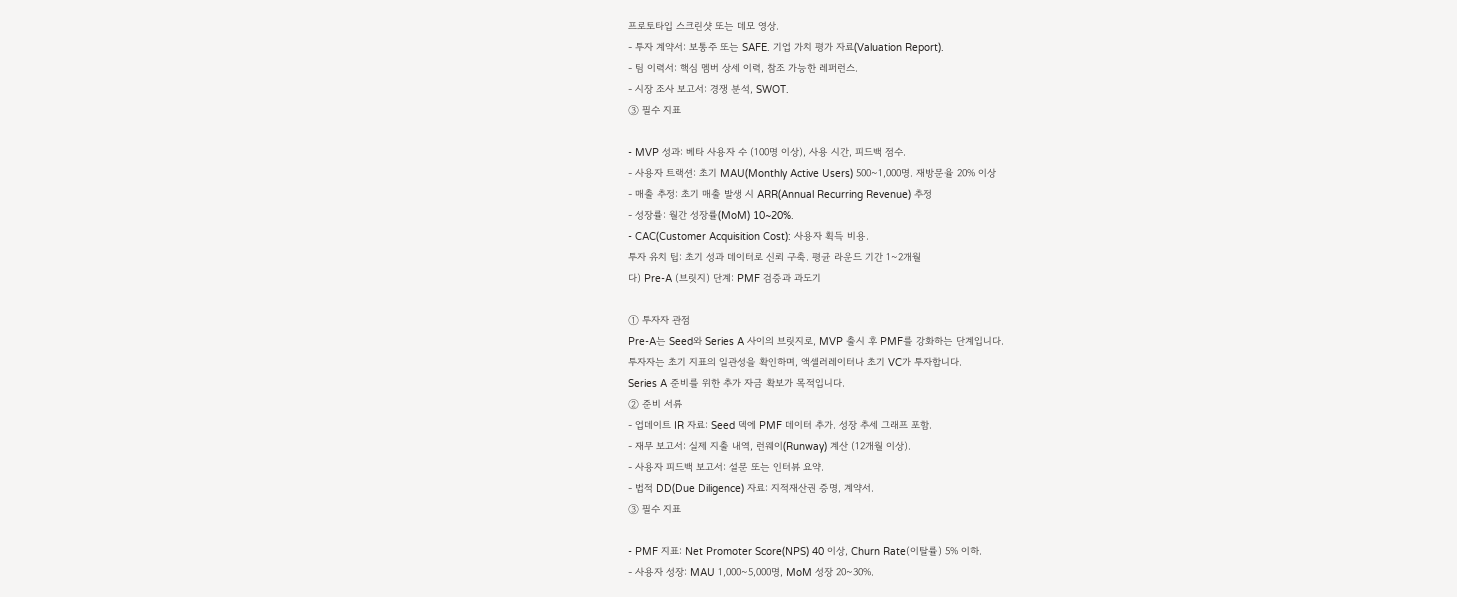프로토타입 스크린샷 또는 데모 영상.
- 투자 계약서: 보통주 또는 SAFE. 기업 가치 평가 자료(Valuation Report).
- 팀 이력서: 핵심 멤버 상세 이력, 참조 가능한 레퍼런스.
- 시장 조사 보고서: 경쟁 분석, SWOT.
③ 필수 지표

- MVP 성과: 베타 사용자 수 (100명 이상), 사용 시간, 피드백 점수.
- 사용자 트랙션: 초기 MAU(Monthly Active Users) 500~1,000명. 재방문율 20% 이상
- 매출 추정: 초기 매출 발생 시 ARR(Annual Recurring Revenue) 추정
- 성장률: 월간 성장률(MoM) 10~20%.
- CAC(Customer Acquisition Cost): 사용자 획득 비용.
투자 유치 팁: 초기 성과 데이터로 신뢰 구축. 평균 라운드 기간 1~2개월
다) Pre-A (브릿지) 단계: PMF 검증과 과도기

① 투자자 관점
Pre-A는 Seed와 Series A 사이의 브릿지로, MVP 출시 후 PMF를 강화하는 단계입니다.
투자자는 초기 지표의 일관성을 확인하며, 액셀러레이터나 초기 VC가 투자합니다.
Series A 준비를 위한 추가 자금 확보가 목적입니다.
② 준비 서류
- 업데이트 IR 자료: Seed 덱에 PMF 데이터 추가. 성장 추세 그래프 포함.
- 재무 보고서: 실제 지출 내역, 런웨이(Runway) 계산 (12개월 이상).
- 사용자 피드백 보고서: 설문 또는 인터뷰 요약.
- 법적 DD(Due Diligence) 자료: 지적재산권 증명, 계약서.
③ 필수 지표

- PMF 지표: Net Promoter Score(NPS) 40 이상, Churn Rate(이탈률) 5% 이하.
- 사용자 성장: MAU 1,000~5,000명, MoM 성장 20~30%.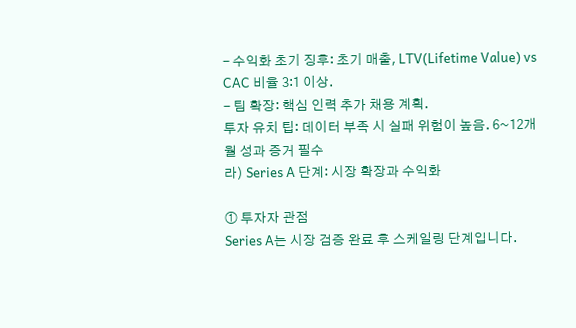- 수익화 초기 징후: 초기 매출, LTV(Lifetime Value) vs CAC 비율 3:1 이상.
- 팀 확장: 핵심 인력 추가 채용 계획.
투자 유치 팁: 데이터 부족 시 실패 위험이 높음. 6~12개월 성과 증거 필수
라) Series A 단계: 시장 확장과 수익화

① 투자자 관점
Series A는 시장 검증 완료 후 스케일링 단계입니다.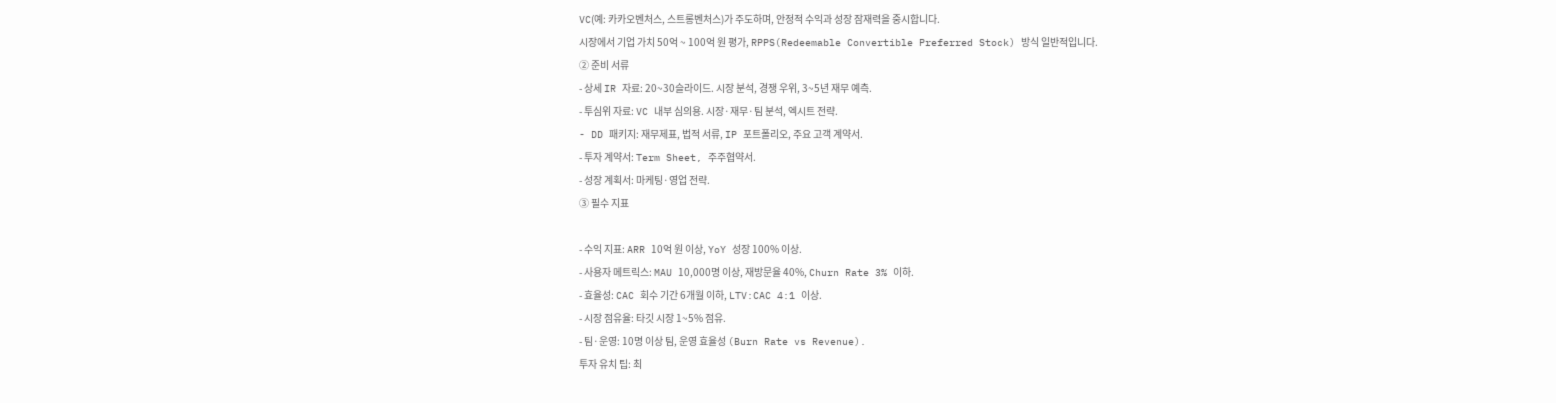VC(예: 카카오벤처스, 스트롱벤처스)가 주도하며, 안정적 수익과 성장 잠재력을 중시합니다.
시장에서 기업 가치 50억 ~ 100억 원 평가, RPPS(Redeemable Convertible Preferred Stock) 방식 일반적입니다.
② 준비 서류
- 상세 IR 자료: 20~30슬라이드. 시장 분석, 경쟁 우위, 3~5년 재무 예측.
- 투심위 자료: VC 내부 심의용. 시장·재무·팀 분석, 엑시트 전략.
- DD 패키지: 재무제표, 법적 서류, IP 포트폴리오, 주요 고객 계약서.
- 투자 계약서: Term Sheet, 주주협약서.
- 성장 계획서: 마케팅·영업 전략.
③ 필수 지표

- 수익 지표: ARR 10억 원 이상, YoY 성장 100% 이상.
- 사용자 메트릭스: MAU 10,000명 이상, 재방문율 40%, Churn Rate 3% 이하.
- 효율성: CAC 회수 기간 6개월 이하, LTV:CAC 4:1 이상.
- 시장 점유율: 타깃 시장 1~5% 점유.
- 팀·운영: 10명 이상 팀, 운영 효율성 (Burn Rate vs Revenue).
투자 유치 팁: 최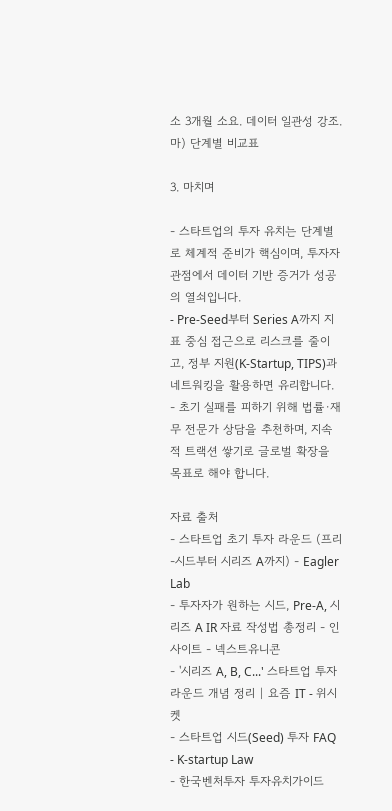소 3개월 소요. 데이터 일관성 강조.
마) 단계별 비교표

3. 마치며

- 스타트업의 투자 유치는 단계별로 체계적 준비가 핵심이며, 투자자 관점에서 데이터 기반 증거가 성공의 열쇠입니다.
- Pre-Seed부터 Series A까지 지표 중심 접근으로 리스크를 줄이고, 정부 지원(K-Startup, TIPS)과 네트워킹을 활용하면 유리합니다.
- 초기 실패를 피하기 위해 법률·재무 전문가 상담을 추천하며, 지속적 트랙션 쌓기로 글로벌 확장을 목표로 해야 합니다.

자료 출처
- 스타트업 초기 투자 라운드 (프리-시드부터 시리즈 A까지) - Eagler Lab
- 투자자가 원하는 시드, Pre-A, 시리즈 A IR 자료 작성법 총정리 - 인사이트 - 넥스트유니콘
- '시리즈 A, B, C...' 스타트업 투자 라운드 개념 정리 | 요즘 IT - 위시켓
- 스타트업 시드(Seed) 투자 FAQ - K-startup Law
- 한국벤처투자 투자유치가이드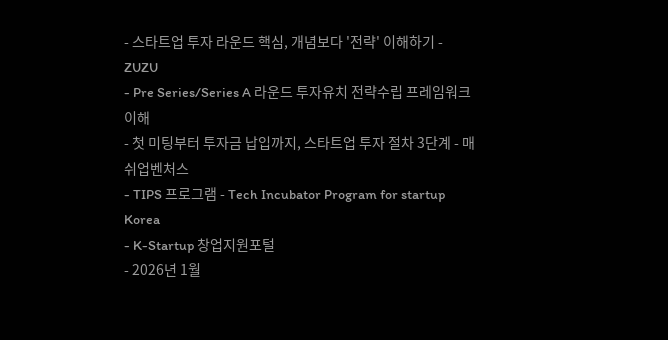- 스타트업 투자 라운드 핵심, 개념보다 '전략' 이해하기 - ZUZU
- Pre Series/Series A 라운드 투자유치 전략수립 프레임워크 이해
- 첫 미팅부터 투자금 납입까지, 스타트업 투자 절차 3단계 - 매쉬업벤처스
- TIPS 프로그램 - Tech Incubator Program for startup Korea
- K-Startup 창업지원포털
- 2026년 1월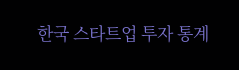한국 스타트업 투자 통계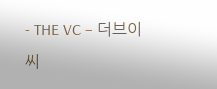- THE VC – 더브이씨